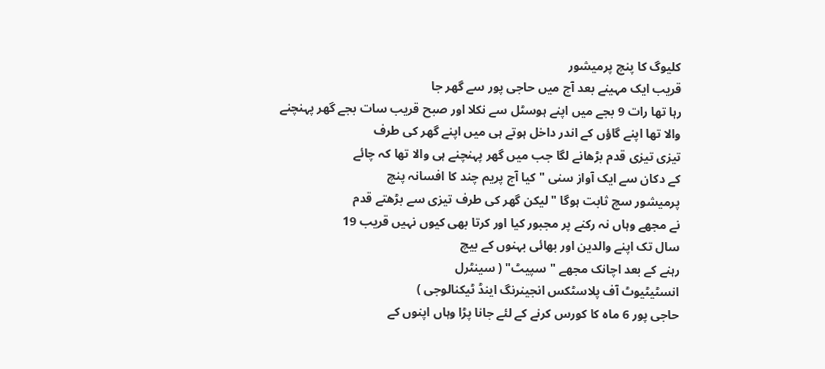کلیوگ کا پنچ پرمیشور
قریب ایک مہینے بعد آج میں حاجی پور سے گھر جا
رہا تھا رات 9 بجے میں اپنے ہوسٹل سے نکلا اور صبح قریب سات بجے گھر پہنچنے
والا تھا اپنے گاؤں کے اندر داخل ہوتے ہی میں اپنے گھر کی طرف
تیزی تیزی قدم بڑھانے لگا جب میں گھر پہنچنے ہی والا تھا کہ چائے
کے دکان سے ایک آواز سنی " کیا آج پریم چند کا افسانہ پنچ
پرمیشور سچ ثابت ہوگا " لیکن گھر کی طرف تیزی سے بڑھتے قدم
نے مجھے وہاں نہ رکنے پر مجبور کیا اور کرتا بھی کیوں نہیں قریب 19
سال تک اپنے والدین اور بھائی بہنوں کے بیچ
رہنے کے بعد اچانک مجھے "سپیٹ" ( سینٹرل
انسٹیٹیوٹ آف پلاسٹکس انجینرنگ اینڈ ٹیکنالوجی )
حاجی پور 6 ماہ کا کورس کرنے کے لئے جانا پڑا وہاں اپنوں کے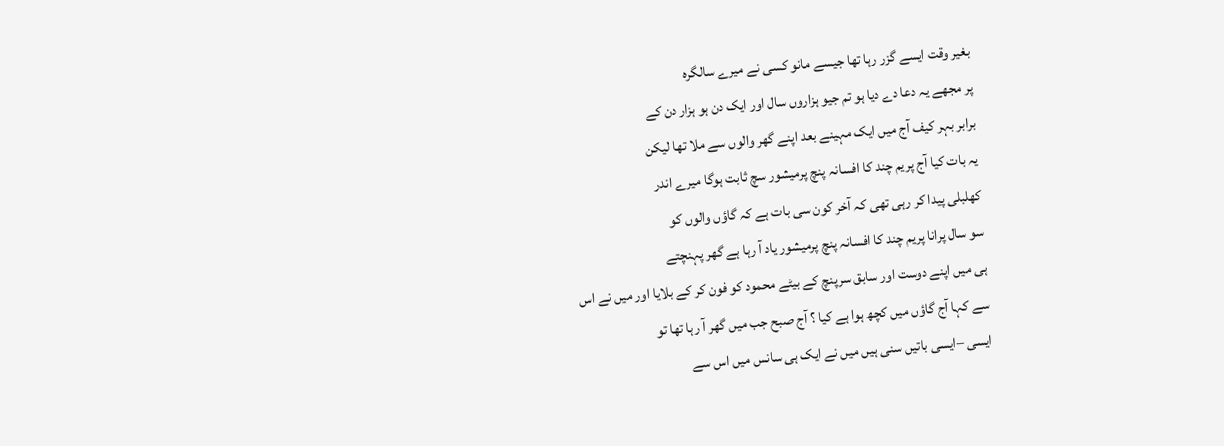بغیر وقت ایسے گزر رہا تھا جیسے مانو کسی نے میرے سالگرہ
پر مجھے یہ دعا دے دیا ہو تم جیو ہزاروں سال اور ایک دن ہو ہزار دن کے
برابر بہر کیف آج میں ایک مہینے بعد اپنے گھر والوں سے ملا تھا لیکن
یہ بات کیا آج پریم چند کا افسانہ پنچ پرمیشور سچ ثابت ہوگا میرے اندر
کھلبلی پیدا کر رہی تھی کہ آخر کون سی بات ہے کہ گاؤں والوں کو
سو سال پرانا پریم چند کا افسانہ پنچ پرمیشور یاد آ رہا ہے گھر پہنچتے
ہی میں اپنے دوست اور سابق سرپنچ کے بیٹے محمود کو فون کر کے بلایا اور میں نے اس
سے کہا آج گاؤں میں کچھ ہوا ہے کیا ؟ آج صبح جب میں گھر آ رہا تھا تو
ایسی –ایسی باتیں سنی ہیں میں نے ایک ہی سانس میں اس سے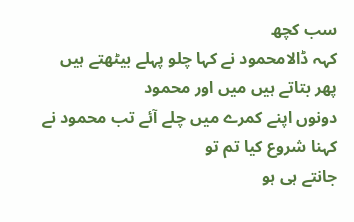سب کچھ
کہہ ڈالامحمود نے کہا چلو پہلے بیٹھتے ہیں پھر بتاتے ہیں میں اور محمود
دونوں اپنے کمرے میں چلے آئے تب محمود نے کہنا شروع کیا تم تو
جانتے ہی ہو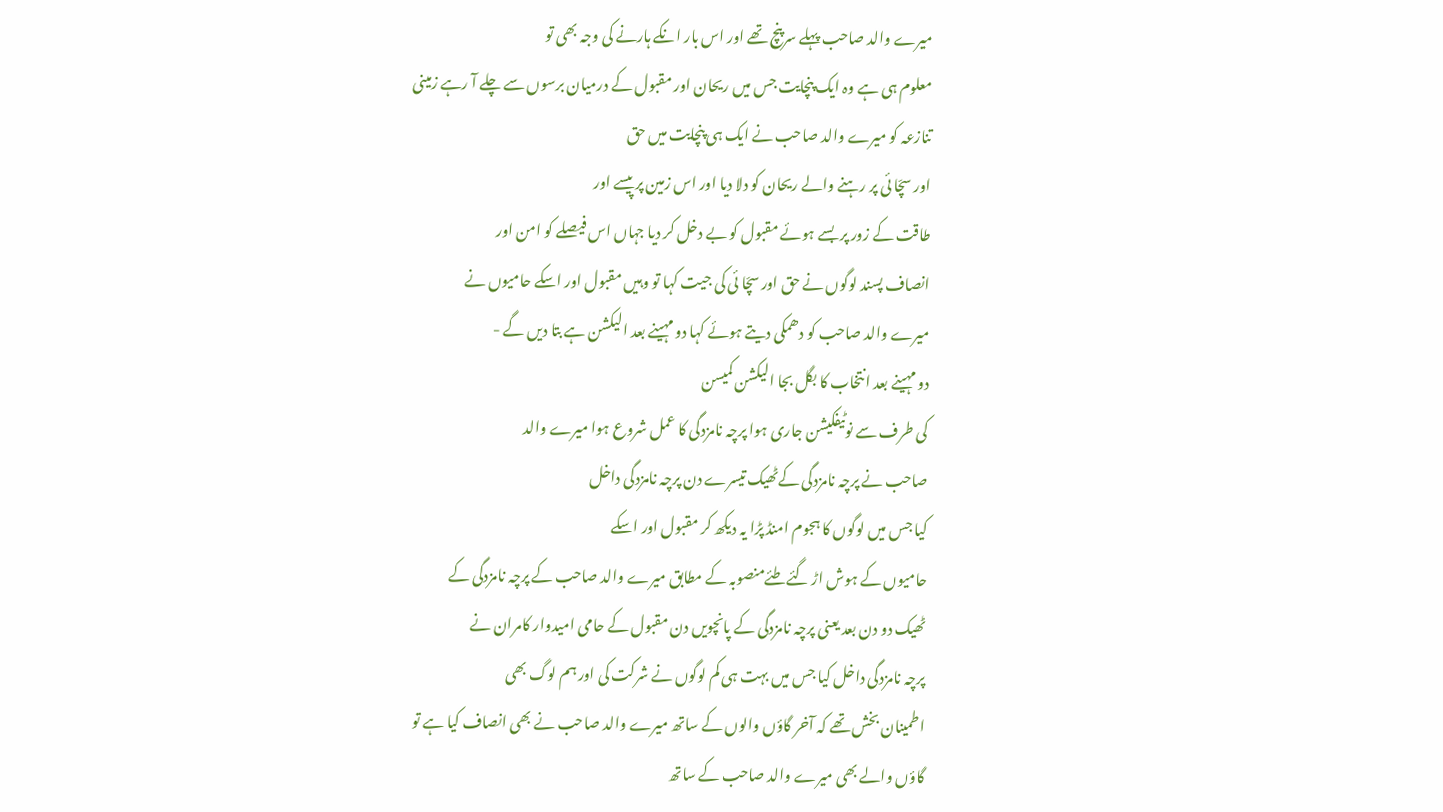میرے والد صاحب پہلے سرپنچ تھے اور اس بار انکے ہارنے کی وجہ بھی تو
معلوم ہی ہے وہ ایک پنچایت جس میں ریحان اور مقبول کے درمیان برسوں سے چلے آ رہے زمینی
تنازعہ کو میرے والد صاحب نے ایک ہی پنچایت میں حق
اور سچّا ئی پر رہنے والے ریحان کو دلا دیا اور اس زمین پر پیسے اور
طاقت کے زور پر بسے ہوئے مقبول کو بے دخل کر دیا جہاں اس فیصلے کو امن اور
انصاف پسند لوگوں نے حق اور سچّا ئی کی جیت کہا تو وہیں مقبول اور اسکے حامیوں نے
میرے والد صاحب کو دھمکی دیتے ہوئے کہا دو مہینے بعد الیکشن ہے بتا دیں گے -
دو مہینے بعد انتخاب کا بگل بجا الیکشن کمیسن
کی طرف سے نوٹیفکیشن جاری ہوا پرچہ نامزدگی کا عمل شروع ہوا میرے والد
صاحب نے پرچہ نامزدگی کےٹھیک تیسرے دن پرچہ نامزدگی داخل
کیا جس میں لوگوں کا ہجوم امنڈ پڑا یہ دیکھ کر مقبول اور اسکے
حامیوں کے ہوش اڑ گئے طئےمنصوبہ کے مطابق میرے والد صاحب کے پرچہ نامزدگی کے
ٹھیک دو دن بعد یعنی پرچہ نامزدگی کے پانچویں دن مقبول کے حامی امیدوار کامران نے
پرچہ نامزدگی داخل کیا جس میں بہت ہی کم لوگوں نے شرکت کی اور ہم لوگ بھی
اطمینان بخش تھے کہ آخر گاؤں والوں کے ساتھ میرے والد صاحب نے بھی انصاف کیا ہے تو
گاؤں والے بھی میرے والد صاحب کے ساتھ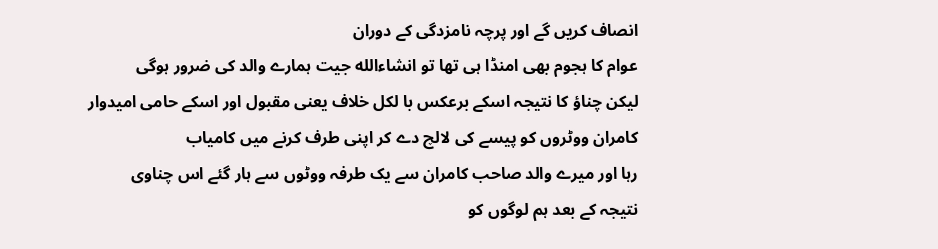انصاف کریں گے اور پرچہ نامزدگی کے دوران
عوام کا ہجوم بھی امنڈا ہی تھا تو انشاءالله جیت ہمارے والد کی ضرور ہوگی
لیکن چناؤ کا نتیجہ اسکے برعکس با لکل خلاف یعنی مقبول اور اسکے حامی امیدوار
کامران ووٹروں کو پیسے کی لالچ دے کر اپنی طرف کرنے میں کامیاب
رہا اور میرے والد صاحب کامران سے یک طرفہ ووٹوں سے ہار گئے اس چناوی
نتیجہ کے بعد ہم لوگوں کو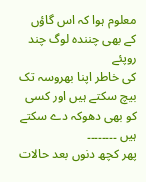معلوم ہوا کہ اس گاؤں کے بھی چنندہ لوگ چند روپئے
کی خاطر اپنا بھروسہ تک بیچ سکتے ہیں اور کسی کو بھی دھوکہ دے سکتے ہیں ۔۔۔۔۔۔۔۔
پھر کچھ دنوں بعد حالات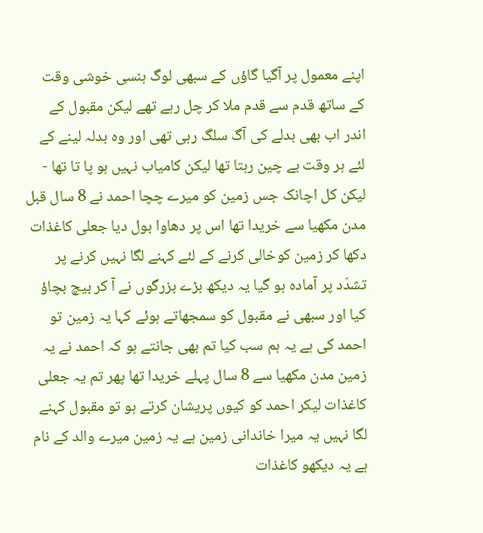اپنے معمول پر آگیا گاؤں کے سبھی لوگ ہنسی خوشی وقت کے ساتھ قدم سے قدم ملا کر چل رہے تھے لیکن مقبول کے اندر اب بھی بدلے کی آگ سلگ رہی تھی اور وہ بدلہ لینے کے لئے ہر وقت بے چین رہتا تھا لیکن کامیاب نہیں ہو پا تا تھا - لیکن کل اچانک جس زمین کو میرے چچا احمد نے 8 سال قبل مدن مکھیا سے خریدا تھا اس پر دھاوا بول دیا جعلی کاغذات دکھا کر زمین کوخالی کرنے کے لئے کہنے لگا نہیں کرنے پر تشدّد پر آمادہ ہو گیا یہ دیکھ بڑے بزرگوں نے آ کر بیچ بچاؤ کیا اور سبھی نے مقبول کو سمجھاتے ہوئے کہا یہ زمین تو احمد کی ہے یہ ہم سب کیا تم بھی جانتے ہو کہ احمد نے یہ زمین مدن مکھیا سے 8 سال پہلے خریدا تھا پھر تم یہ جعلی کاغذات لیکر احمد کو کیوں پریشان کرتے ہو تو مقبول کہنے لگا نہیں یہ میرا خاندانی زمین ہے یہ زمین میرے والد کے نام ہے یہ دیکھو کاغذات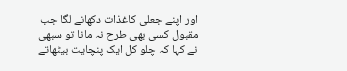اور اپنے جعلی کاغذات دکھانے لگا جب مقبول کسی بھی طرح نہ مانا تو سبھی نے کہا کہ چلو کل ایک پنچایت بیٹھاتے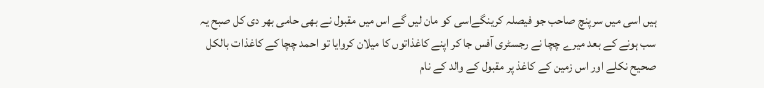ہیں اسی میں سرپنچ صاحب جو فیصلہ کرینگےاسی کو مان لیں گے اس میں مقبول نے بھی حامی بھر دی کل صبح یہ سب ہونے کے بعد میرے چچا نے رجسٹری آفس جا کر اپنے کاغذاتوں کا میلان کروایا تو احمد چچا کے کاغذات بالکل صحیح نکلے اور اس زمین کے کاغذ پر مقبول کے والد کے نام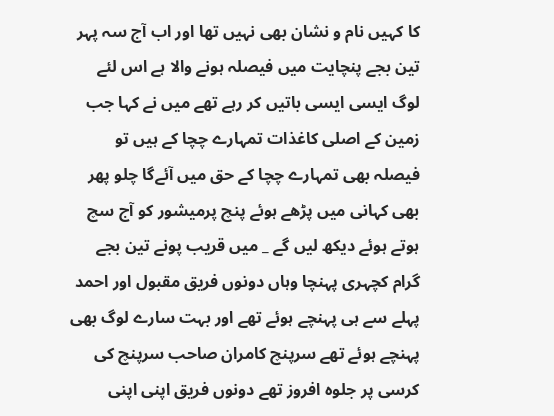کا کہیں نام و نشان بھی نہیں تھا اور اب آج سہ پہر تین بجے پنچایت میں فیصلہ ہونے والا ہے اس لئے لوگ ایسی ایسی باتیں کر رہے تھے میں نے کہا جب زمین کے اصلی کاغذات تمہارے چچا کے ہیں تو فیصلہ بھی تمہارے چچا کے حق میں آئےگا چلو پھر بھی کہانی میں پڑھے ہوئے پنچ پرمیشور کو آج سچ ہوتے ہوئے دیکھ لیں گے _ میں قریب پونے تین بجے گرام کچہری پہنچا وہاں دونوں فریق مقبول اور احمد پہلے سے ہی پہنچے ہوئے تھے اور بہت سارے لوگ بھی پہنچے ہوئے تھے سرپنچ کامران صاحب سرپنچ کی کرسی پر جلوہ افروز تھے دونوں فریق اپنی اپنی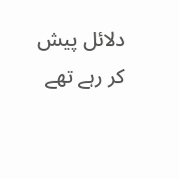دلائل پیش کر رہے تھے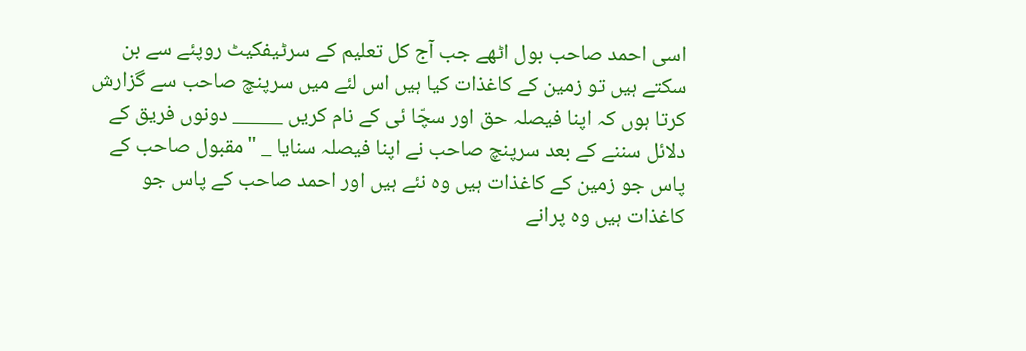اسی احمد صاحب بول اٹھے جب آج کل تعلیم کے سرٹیفکیٹ روپئے سے بن سکتے ہیں تو زمین کے کاغذات کیا ہیں اس لئے میں سرپنچ صاحب سے گزارش کرتا ہوں کہ اپنا فیصلہ حق اور سچّا ئی کے نام کریں _____ دونوں فریق کے دلائل سننے کے بعد سرپنچ صاحب نے اپنا فیصلہ سنایا _ "مقبول صاحب کے پاس جو زمین کے کاغذات ہیں وہ نئے ہیں اور احمد صاحب کے پاس جو کاغذات ہیں وہ پرانے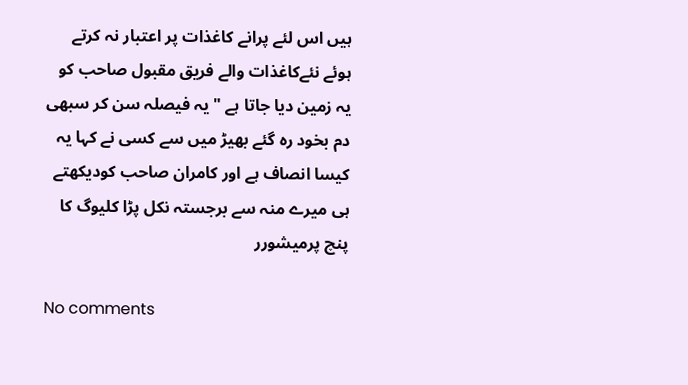ہیں اس لئے پرانے کاغذات پر اعتبار نہ کرتے ہوئے نئےکاغذات والے فریق مقبول صاحب کو یہ زمین دیا جاتا ہے " یہ فیصلہ سن کر سبھی دم بخود رہ گئے بھیڑ میں سے کسی نے کہا یہ کیسا انصاف ہے اور کامران صاحب کودیکھتے ہی میرے منہ سے برجستہ نکل پڑا کلیوگ کا پنچ پرمیشورر

No comments